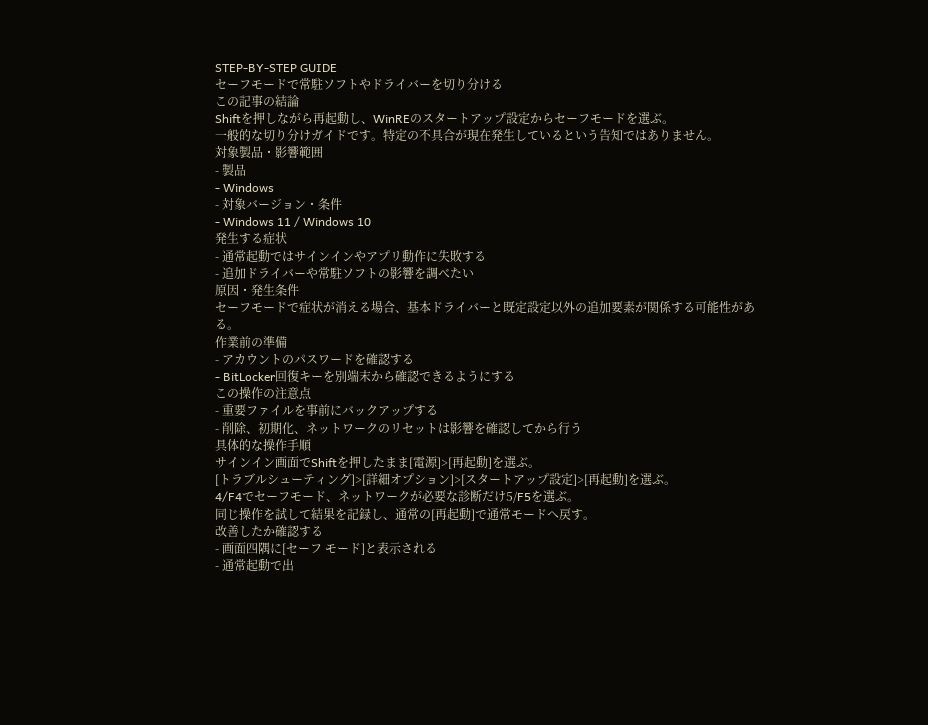STEP-BY-STEP GUIDE
セーフモードで常駐ソフトやドライバーを切り分ける
この記事の結論
Shiftを押しながら再起動し、WinREのスタートアップ設定からセーフモードを選ぶ。
一般的な切り分けガイドです。特定の不具合が現在発生しているという告知ではありません。
対象製品・影響範囲
- 製品
- Windows
- 対象バージョン・条件
- Windows 11 / Windows 10
発生する症状
- 通常起動ではサインインやアプリ動作に失敗する
- 追加ドライバーや常駐ソフトの影響を調べたい
原因・発生条件
セーフモードで症状が消える場合、基本ドライバーと既定設定以外の追加要素が関係する可能性がある。
作業前の準備
- アカウントのパスワードを確認する
- BitLocker回復キーを別端末から確認できるようにする
この操作の注意点
- 重要ファイルを事前にバックアップする
- 削除、初期化、ネットワークのリセットは影響を確認してから行う
具体的な操作手順
サインイン画面でShiftを押したまま[電源]>[再起動]を選ぶ。
[トラブルシューティング]>[詳細オプション]>[スタートアップ設定]>[再起動]を選ぶ。
4/F4でセーフモード、ネットワークが必要な診断だけ5/F5を選ぶ。
同じ操作を試して結果を記録し、通常の[再起動]で通常モードへ戻す。
改善したか確認する
- 画面四隅に[セーフ モード]と表示される
- 通常起動で出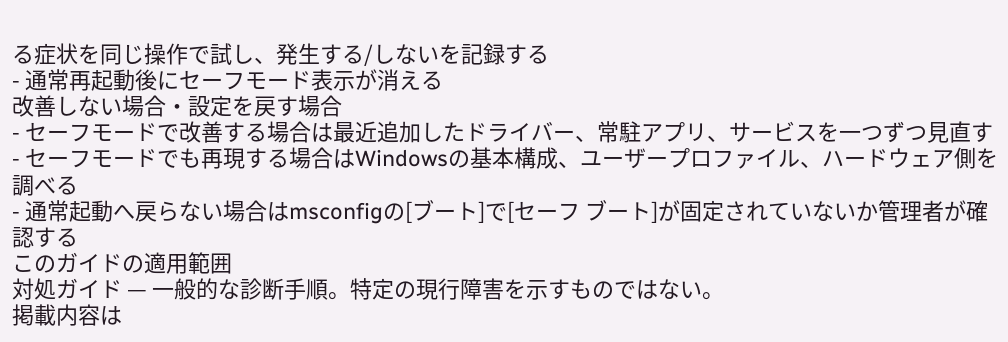る症状を同じ操作で試し、発生する/しないを記録する
- 通常再起動後にセーフモード表示が消える
改善しない場合・設定を戻す場合
- セーフモードで改善する場合は最近追加したドライバー、常駐アプリ、サービスを一つずつ見直す
- セーフモードでも再現する場合はWindowsの基本構成、ユーザープロファイル、ハードウェア側を調べる
- 通常起動へ戻らない場合はmsconfigの[ブート]で[セーフ ブート]が固定されていないか管理者が確認する
このガイドの適用範囲
対処ガイド — 一般的な診断手順。特定の現行障害を示すものではない。
掲載内容は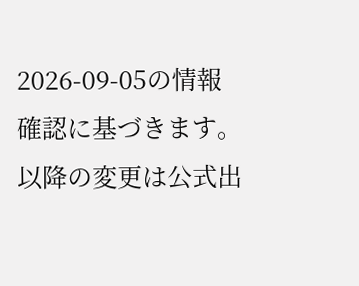2026-09-05の情報確認に基づきます。以降の変更は公式出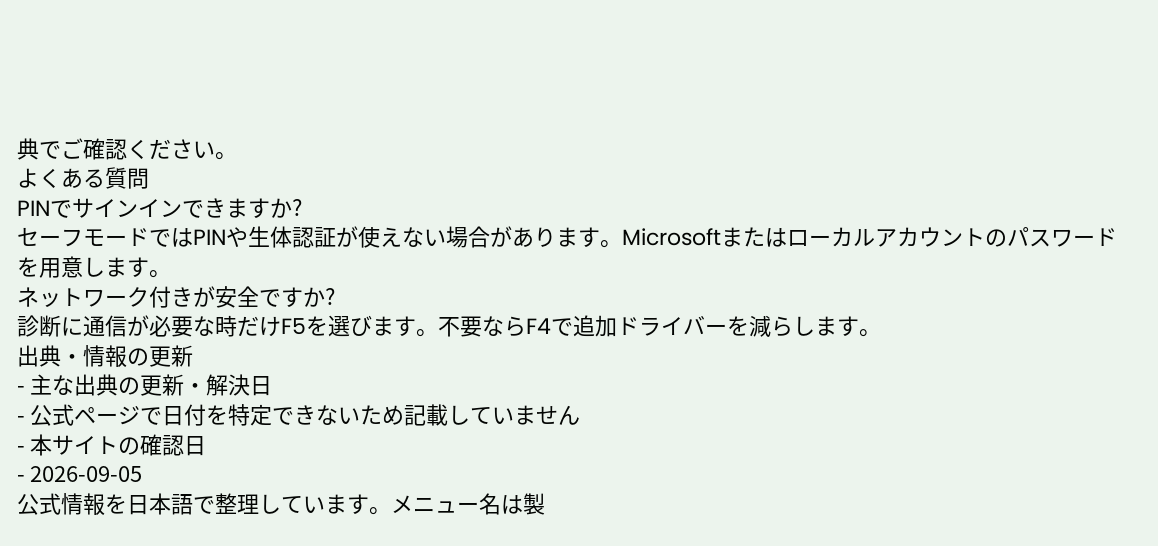典でご確認ください。
よくある質問
PINでサインインできますか?
セーフモードではPINや生体認証が使えない場合があります。Microsoftまたはローカルアカウントのパスワードを用意します。
ネットワーク付きが安全ですか?
診断に通信が必要な時だけF5を選びます。不要ならF4で追加ドライバーを減らします。
出典・情報の更新
- 主な出典の更新・解決日
- 公式ページで日付を特定できないため記載していません
- 本サイトの確認日
- 2026-09-05
公式情報を日本語で整理しています。メニュー名は製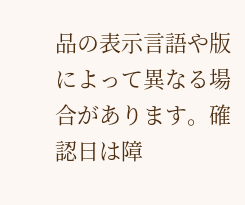品の表示言語や版によって異なる場合があります。確認日は障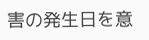害の発生日を意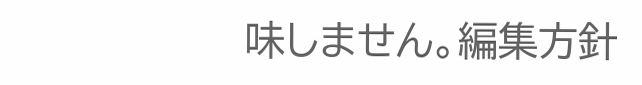味しません。編集方針